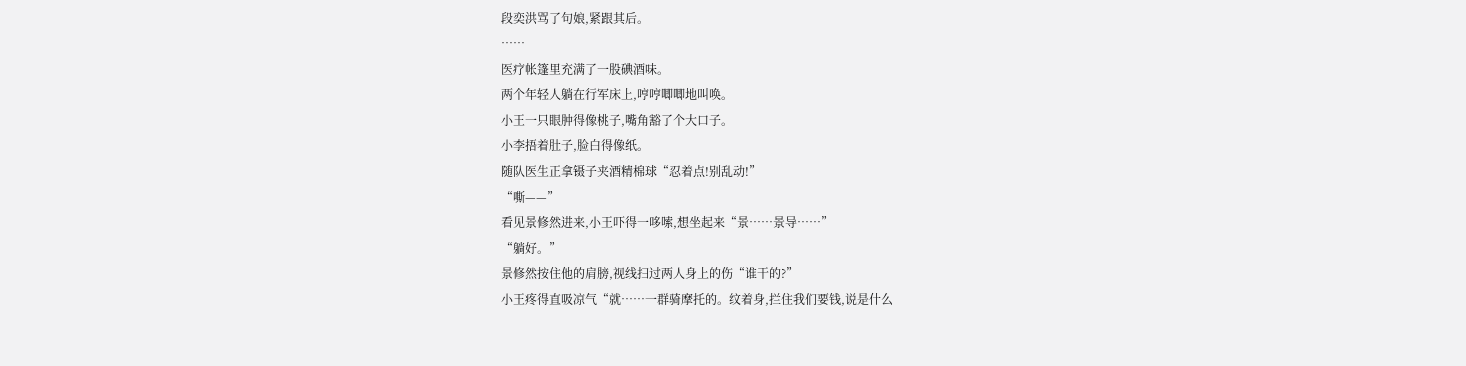段奕洪骂了句娘,紧跟其后。
……
医疗帐篷里充满了一股碘酒味。
两个年轻人躺在行军床上,哼哼唧唧地叫唤。
小王一只眼肿得像桃子,嘴角豁了个大口子。
小李捂着肚子,脸白得像纸。
随队医生正拿镊子夹酒精棉球“忍着点!别乱动!”
“嘶——”
看见景修然进来,小王吓得一哆嗦,想坐起来“景……景导……”
“躺好。”
景修然按住他的肩膀,视线扫过两人身上的伤“谁干的?”
小王疼得直吸凉气“就……一群骑摩托的。纹着身,拦住我们要钱,说是什么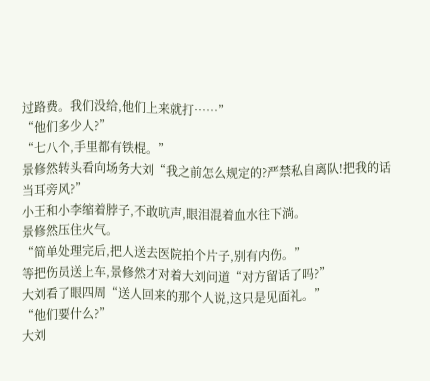过路费。我们没给,他们上来就打……”
“他们多少人?”
“七八个,手里都有铁棍。”
景修然转头看向场务大刘“我之前怎么规定的?严禁私自离队!把我的话当耳旁风?”
小王和小李缩着脖子,不敢吭声,眼泪混着血水往下淌。
景修然压住火气。
“简单处理完后,把人送去医院拍个片子,别有内伤。”
等把伤员送上车,景修然才对着大刘问道“对方留话了吗?”
大刘看了眼四周“送人回来的那个人说,这只是见面礼。”
“他们要什么?”
大刘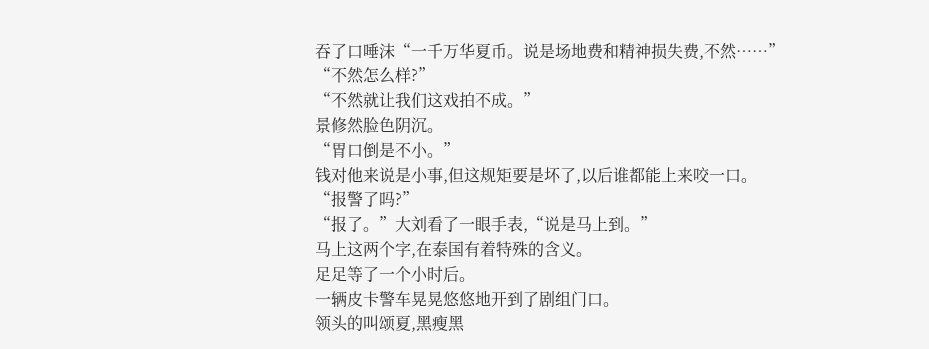吞了口唾沫“一千万华夏币。说是场地费和精神损失费,不然……”
“不然怎么样?”
“不然就让我们这戏拍不成。”
景修然脸色阴沉。
“胃口倒是不小。”
钱对他来说是小事,但这规矩要是坏了,以后谁都能上来咬一口。
“报警了吗?”
“报了。”大刘看了一眼手表,“说是马上到。”
马上这两个字,在泰国有着特殊的含义。
足足等了一个小时后。
一辆皮卡警车晃晃悠悠地开到了剧组门口。
领头的叫颂夏,黑瘦黑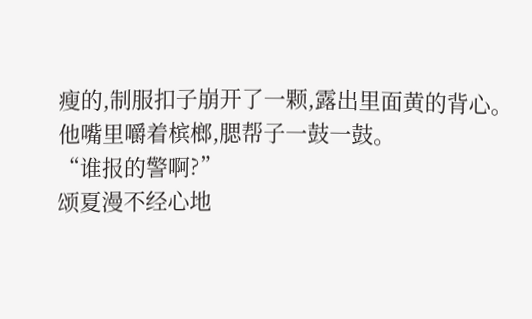瘦的,制服扣子崩开了一颗,露出里面黄的背心。
他嘴里嚼着槟榔,腮帮子一鼓一鼓。
“谁报的警啊?”
颂夏漫不经心地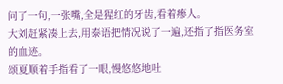问了一句,一张嘴,全是猩红的牙齿,看着瘆人。
大刘赶紧凑上去,用泰语把情况说了一遍,还指了指医务室的血迹。
颂夏顺着手指看了一眼,慢悠悠地吐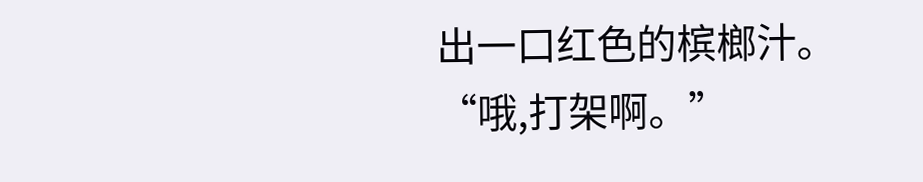出一口红色的槟榔汁。
“哦,打架啊。”